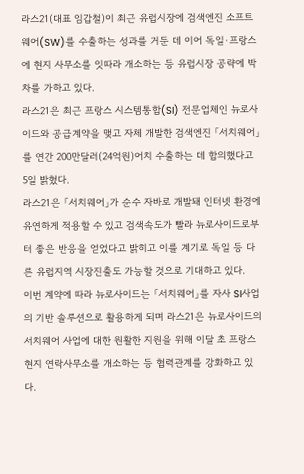라스21(대표 임갑철)이 최근 유럽시장에 검색엔진 소프트웨어(SW)를 수출하는 성과를 거둔 데 이어 독일·프랑스에 현지 사무소를 잇따라 개소하는 등 유럽시장 공략에 박차를 가하고 있다.
라스21은 최근 프랑스 시스템통합(SI) 전문업체인 뉴로사이드와 공급계약을 맺고 자체 개발한 검색엔진 「서치웨어」를 연간 200만달러(24억원)어치 수출하는 데 합의했다고 5일 밝혔다.
라스21은 「서치웨어」가 순수 자바로 개발돼 인터넷 환경에 유연하게 적용할 수 있고 검색속도가 빨라 뉴로사이드로부터 좋은 반응을 얻었다고 밝히고 이를 계기로 독일 등 다른 유럽지역 시장진출도 가능할 것으로 기대하고 있다.
이번 계약에 따라 뉴로사이드는 「서치웨어」를 자사 SI사업의 기반 솔루션으로 활용하게 되며 라스21은 뉴로사이드의 서치웨어 사업에 대한 원활한 지원을 위해 이달 초 프랑스 현지 연락사무소를 개소하는 등 협력관계를 강화하고 있다.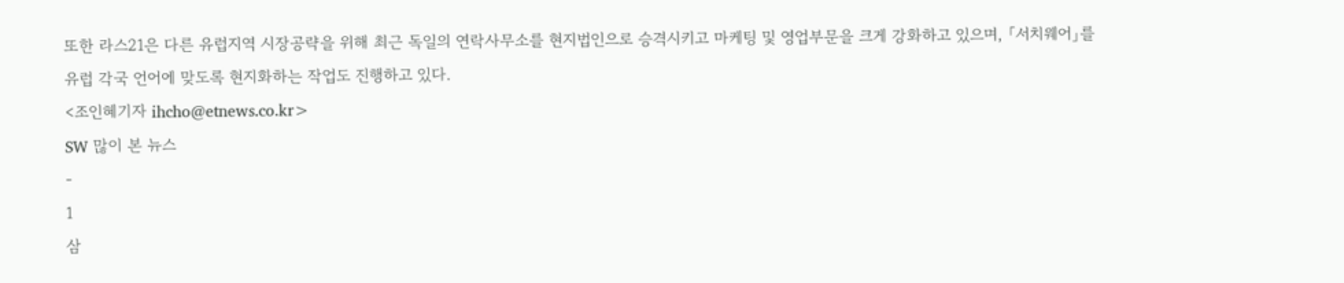또한 라스21은 다른 유럽지역 시장공략을 위해 최근 독일의 연락사무소를 현지법인으로 승격시키고 마케팅 및 영업부문을 크게 강화하고 있으며, 「서치웨어」를 유럽 각국 언어에 맞도록 현지화하는 작업도 진행하고 있다.
<조인혜기자 ihcho@etnews.co.kr>
SW 많이 본 뉴스
-
1
삼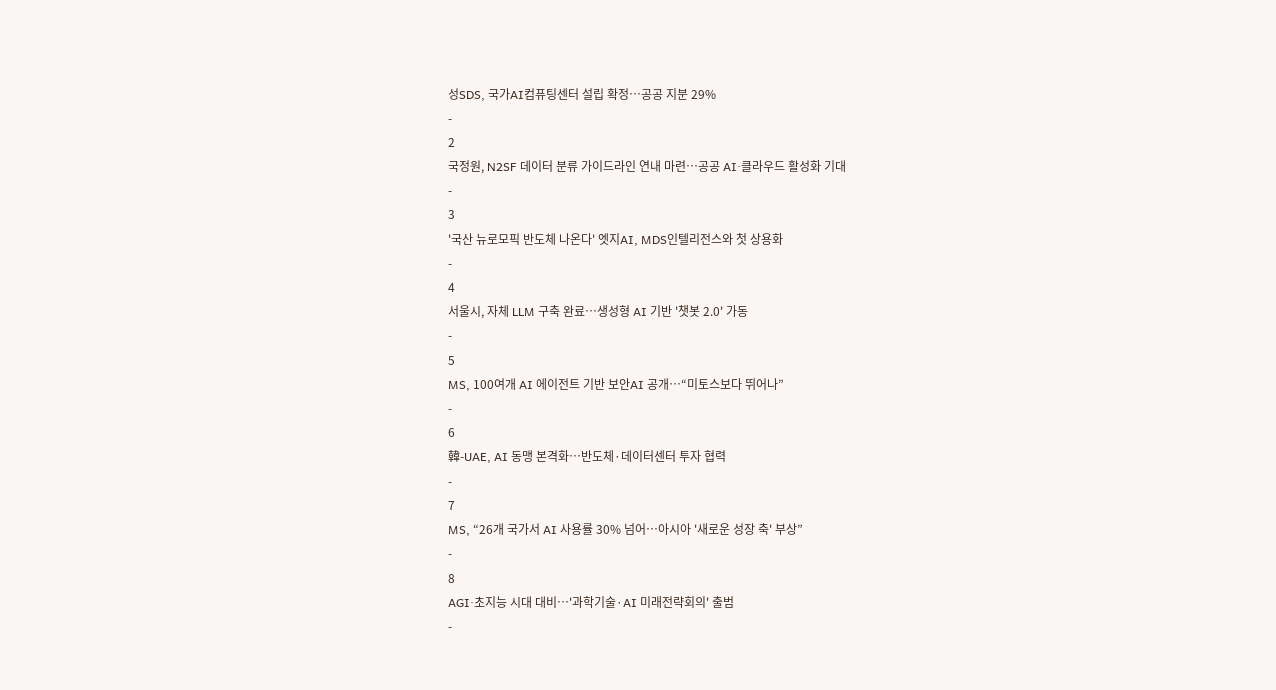성SDS, 국가AI컴퓨팅센터 설립 확정…공공 지분 29%
-
2
국정원, N2SF 데이터 분류 가이드라인 연내 마련…공공 AI·클라우드 활성화 기대
-
3
'국산 뉴로모픽 반도체 나온다' 엣지AI, MDS인텔리전스와 첫 상용화
-
4
서울시, 자체 LLM 구축 완료…생성형 AI 기반 '챗봇 2.0' 가동
-
5
MS, 100여개 AI 에이전트 기반 보안AI 공개…“미토스보다 뛰어나”
-
6
韓-UAE, AI 동맹 본격화…반도체·데이터센터 투자 협력
-
7
MS, “26개 국가서 AI 사용률 30% 넘어…아시아 '새로운 성장 축' 부상”
-
8
AGI·초지능 시대 대비…'과학기술·AI 미래전략회의' 출범
-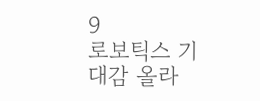9
로보틱스 기대감 올라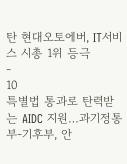탄 현대오토에버, IT서비스 시총 1위 등극
-
10
특별법 통과로 탄력받는 AIDC 지원…과기정통부-기후부, 안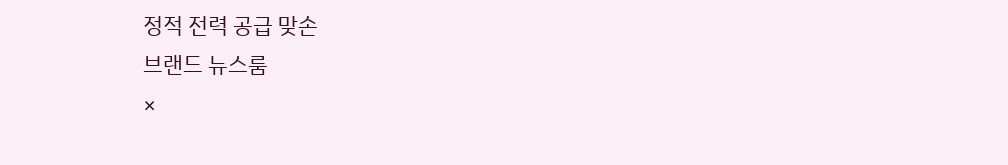정적 전력 공급 맞손
브랜드 뉴스룸
×